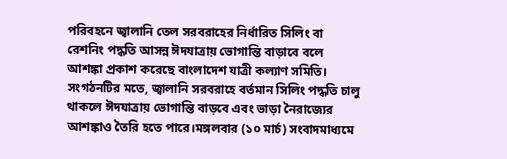পরিবহনে জ্বালানি তেল সরবরাহের নির্ধারিত সিলিং বা রেশনিং পদ্ধতি আসন্ন ঈদযাত্রায় ভোগান্তি বাড়াবে বলে আশঙ্কা প্রকাশ করেছে বাংলাদেশ যাত্রী কল্যাণ সমিতি। সংগঠনটির মতে, জ্বালানি সরবরাহে বর্তমান সিলিং পদ্ধতি চালু থাকলে ঈদযাত্রায় ভোগান্তি বাড়বে এবং ভাড়া নৈরাজ্যের আশঙ্কাও তৈরি হতে পারে।মঙ্গলবার (১০ মার্চ) সংবাদমাধ্যমে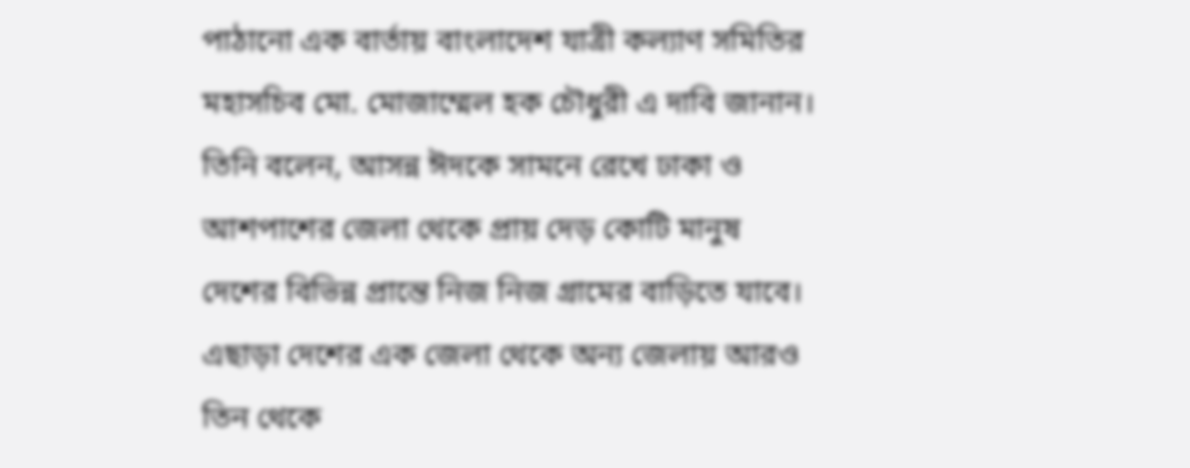পাঠানো এক বার্তায় বাংলাদেশ যাত্রী কল্যাণ সমিতির মহাসচিব মো. মোজাম্মেল হক চৌধুরী এ দাবি জানান।
তিনি বলেন, আসন্ন ঈদকে সামনে রেখে ঢাকা ও আশপাশের জেলা থেকে প্রায় দেড় কোটি মানুষ দেশের বিভিন্ন প্রান্তে নিজ নিজ গ্রামের বাড়িতে যাবে। এছাড়া দেশের এক জেলা থেকে অন্য জেলায় আরও তিন থেকে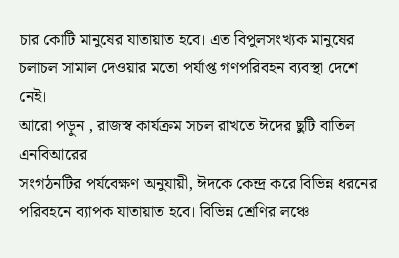চার কোটি মানুষের যাতায়াত হবে। এত বিপুলসংখ্যক মানুষের চলাচল সামাল দেওয়ার মতো পর্যাপ্ত গণপরিবহন ব্যবস্থা দেশে নেই।
আরো পড়ুন , রাজস্ব কার্যক্রম সচল রাখতে ঈদের ছুটি বাতিল এনবিআরের
সংগঠনটির পর্যবেক্ষণ অনুযায়ী, ঈদকে কেন্দ্র করে বিভিন্ন ধরনের পরিবহনে ব্যাপক যাতায়াত হবে। বিভিন্ন শ্রেণির লঞ্চে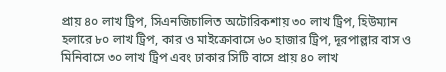প্রায় ৪০ লাখ ট্রিপ, সিএনজিচালিত অটোরিকশায় ৩০ লাখ ট্রিপ, হিউম্যান হলারে ৮০ লাখ ট্রিপ, কার ও মাইক্রোবাসে ৬০ হাজার ট্রিপ, দূরপাল্লার বাস ও মিনিবাসে ৩০ লাখ ট্রিপ এবং ঢাকার সিটি বাসে প্রায় ৪০ লাখ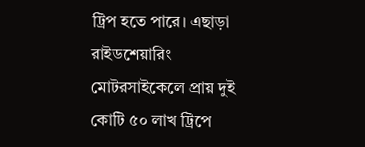ট্রিপ হতে পারে। এছাড়া রাইডশেয়ারিং মোটরসাইকেলে প্রায় দুই কোটি ৫০ লাখ ট্রিপে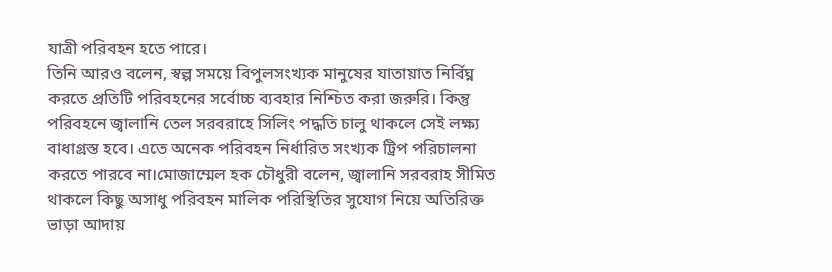যাত্রী পরিবহন হতে পারে।
তিনি আরও বলেন, স্বল্প সময়ে বিপুলসংখ্যক মানুষের যাতায়াত নির্বিঘ্ন করতে প্রতিটি পরিবহনের সর্বোচ্চ ব্যবহার নিশ্চিত করা জরুরি। কিন্তু পরিবহনে জ্বালানি তেল সরবরাহে সিলিং পদ্ধতি চালু থাকলে সেই লক্ষ্য বাধাগ্রস্ত হবে। এতে অনেক পরিবহন নির্ধারিত সংখ্যক ট্রিপ পরিচালনা করতে পারবে না।মোজাম্মেল হক চৌধুরী বলেন, জ্বালানি সরবরাহ সীমিত থাকলে কিছু অসাধু পরিবহন মালিক পরিস্থিতির সুযোগ নিয়ে অতিরিক্ত ভাড়া আদায়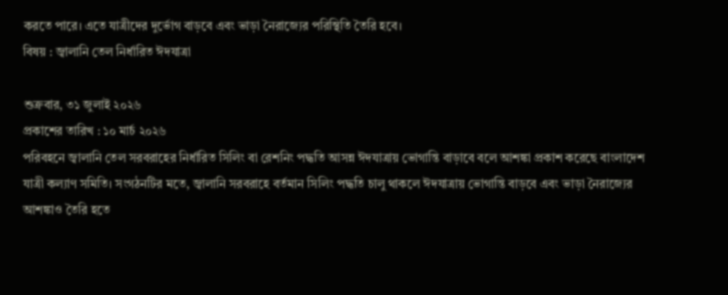করতে পারে। এতে যাত্রীদের দুর্ভোগ বাড়বে এবং ভাড়া নৈরাজ্যের পরিস্থিতি তৈরি হবে।
বিষয় : জ্বালানি তেল নির্ধারিত ঈদযাত্রা

শুক্রবার, ৩১ জুলাই ২০২৬
প্রকাশের তারিখ : ১০ মার্চ ২০২৬
পরিবহনে জ্বালানি তেল সরবরাহের নির্ধারিত সিলিং বা রেশনিং পদ্ধতি আসন্ন ঈদযাত্রায় ভোগান্তি বাড়াবে বলে আশঙ্কা প্রকাশ করেছে বাংলাদেশ যাত্রী কল্যাণ সমিতি। সংগঠনটির মতে, জ্বালানি সরবরাহে বর্তমান সিলিং পদ্ধতি চালু থাকলে ঈদযাত্রায় ভোগান্তি বাড়বে এবং ভাড়া নৈরাজ্যের আশঙ্কাও তৈরি হতে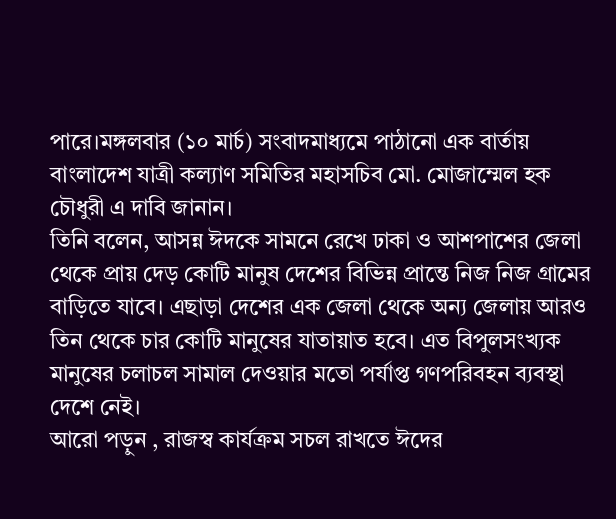পারে।মঙ্গলবার (১০ মার্চ) সংবাদমাধ্যমে পাঠানো এক বার্তায় বাংলাদেশ যাত্রী কল্যাণ সমিতির মহাসচিব মো. মোজাম্মেল হক চৌধুরী এ দাবি জানান।
তিনি বলেন, আসন্ন ঈদকে সামনে রেখে ঢাকা ও আশপাশের জেলা থেকে প্রায় দেড় কোটি মানুষ দেশের বিভিন্ন প্রান্তে নিজ নিজ গ্রামের বাড়িতে যাবে। এছাড়া দেশের এক জেলা থেকে অন্য জেলায় আরও তিন থেকে চার কোটি মানুষের যাতায়াত হবে। এত বিপুলসংখ্যক মানুষের চলাচল সামাল দেওয়ার মতো পর্যাপ্ত গণপরিবহন ব্যবস্থা দেশে নেই।
আরো পড়ুন , রাজস্ব কার্যক্রম সচল রাখতে ঈদের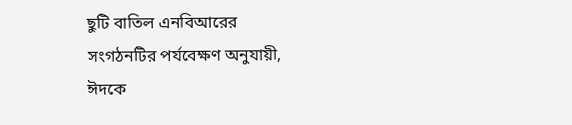ছুটি বাতিল এনবিআরের
সংগঠনটির পর্যবেক্ষণ অনুযায়ী, ঈদকে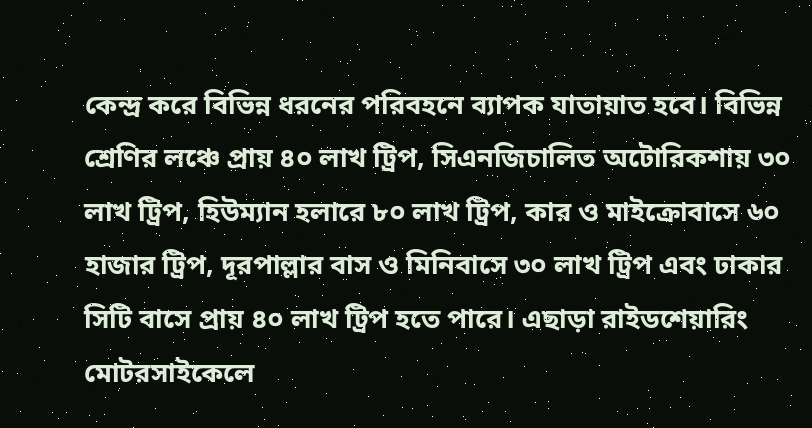কেন্দ্র করে বিভিন্ন ধরনের পরিবহনে ব্যাপক যাতায়াত হবে। বিভিন্ন শ্রেণির লঞ্চে প্রায় ৪০ লাখ ট্রিপ, সিএনজিচালিত অটোরিকশায় ৩০ লাখ ট্রিপ, হিউম্যান হলারে ৮০ লাখ ট্রিপ, কার ও মাইক্রোবাসে ৬০ হাজার ট্রিপ, দূরপাল্লার বাস ও মিনিবাসে ৩০ লাখ ট্রিপ এবং ঢাকার সিটি বাসে প্রায় ৪০ লাখ ট্রিপ হতে পারে। এছাড়া রাইডশেয়ারিং মোটরসাইকেলে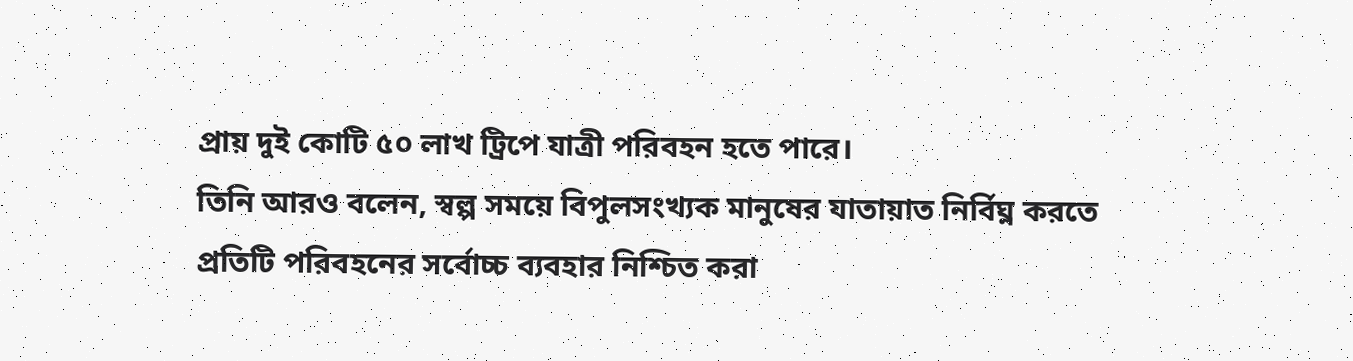প্রায় দুই কোটি ৫০ লাখ ট্রিপে যাত্রী পরিবহন হতে পারে।
তিনি আরও বলেন, স্বল্প সময়ে বিপুলসংখ্যক মানুষের যাতায়াত নির্বিঘ্ন করতে প্রতিটি পরিবহনের সর্বোচ্চ ব্যবহার নিশ্চিত করা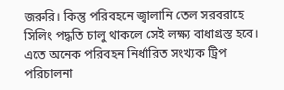জরুরি। কিন্তু পরিবহনে জ্বালানি তেল সরবরাহে সিলিং পদ্ধতি চালু থাকলে সেই লক্ষ্য বাধাগ্রস্ত হবে। এতে অনেক পরিবহন নির্ধারিত সংখ্যক ট্রিপ পরিচালনা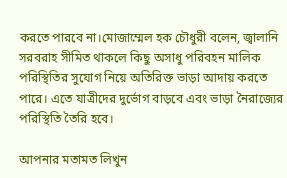করতে পারবে না।মোজাম্মেল হক চৌধুরী বলেন, জ্বালানি সরবরাহ সীমিত থাকলে কিছু অসাধু পরিবহন মালিক পরিস্থিতির সুযোগ নিয়ে অতিরিক্ত ভাড়া আদায় করতে পারে। এতে যাত্রীদের দুর্ভোগ বাড়বে এবং ভাড়া নৈরাজ্যের পরিস্থিতি তৈরি হবে।

আপনার মতামত লিখুন